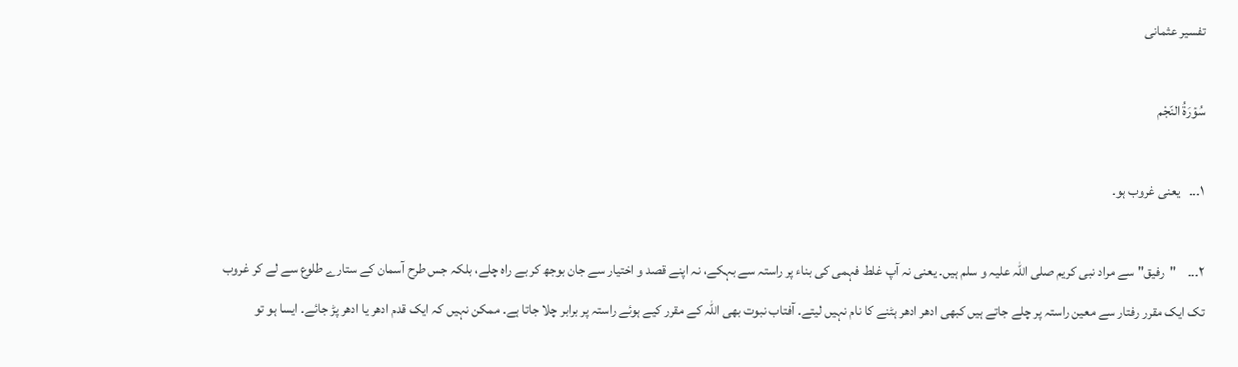تفسیر عثمانی

سُوۡرَةُ النّجْم

۱۔۔۔   یعنی غروب ہو۔

۲۔۔۔    "رفیق" سے مراد نبی کریم صلی اللہ علیہ و سلم ہیں۔ یعنی نہ آپ غلط فہمی کی بناء پر راستہ سے بہکے، نہ اپنے قصد و اختیار سے جان بوجھ کر بے راہ چلے، بلکہ جس طرح آسمان کے ستارے طلوع سے لے کر غروب تک ایک مقرر رفتار سے معین راستہ پر چلے جاتے ہیں کبھی ادھر ادھر ہٹنے کا نام نہیں لیتے۔ آفتاب نبوت بھی اللہ کے مقرر کیے ہوئے راستہ پر برابر چلا جاتا ہے۔ ممکن نہیں کہ ایک قدم ادھر یا ادھر پڑ جائے۔ ایسا ہو تو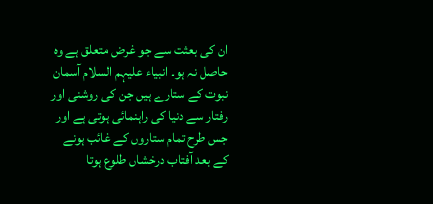ان کی بعثت سے جو غرض متعلق ہے وہ حاصل نہ ہو۔ انبیاء علیہم السلام آسمان نبوت کے ستارے ہیں جن کی روشنی اور رفتار سے دنیا کی راہنمائی ہوتی ہے اور جس طرح تمام ستاروں کے غائب ہونے کے بعد آفتاب درخشاں طلوع ہوتا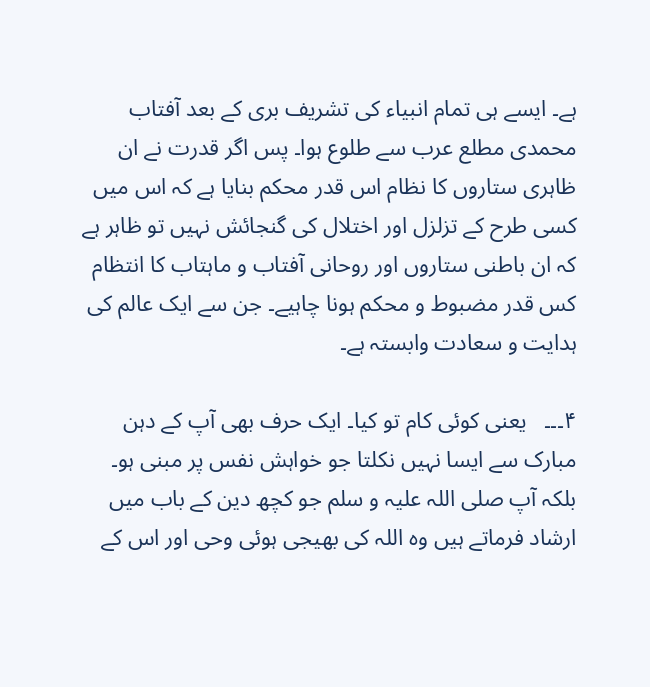ہے۔ ایسے ہی تمام انبیاء کی تشریف بری کے بعد آفتاب محمدی مطلع عرب سے طلوع ہوا۔ پس اگر قدرت نے ان ظاہری ستاروں کا نظام اس قدر محکم بنایا ہے کہ اس میں کسی طرح کے تزلزل اور اختلال کی گنجائش نہیں تو ظاہر ہے کہ ان باطنی ستاروں اور روحانی آفتاب و ماہتاب کا انتظام کس قدر مضبوط و محکم ہونا چاہیے۔ جن سے ایک عالم کی ہدایت و سعادت وابستہ ہے۔

۴۔۔۔   یعنی کوئی کام تو کیا۔ ایک حرف بھی آپ کے دہن مبارک سے ایسا نہیں نکلتا جو خواہش نفس پر مبنی ہو۔ بلکہ آپ صلی اللہ علیہ و سلم جو کچھ دین کے باب میں ارشاد فرماتے ہیں وہ اللہ کی بھیجی ہوئی وحی اور اس کے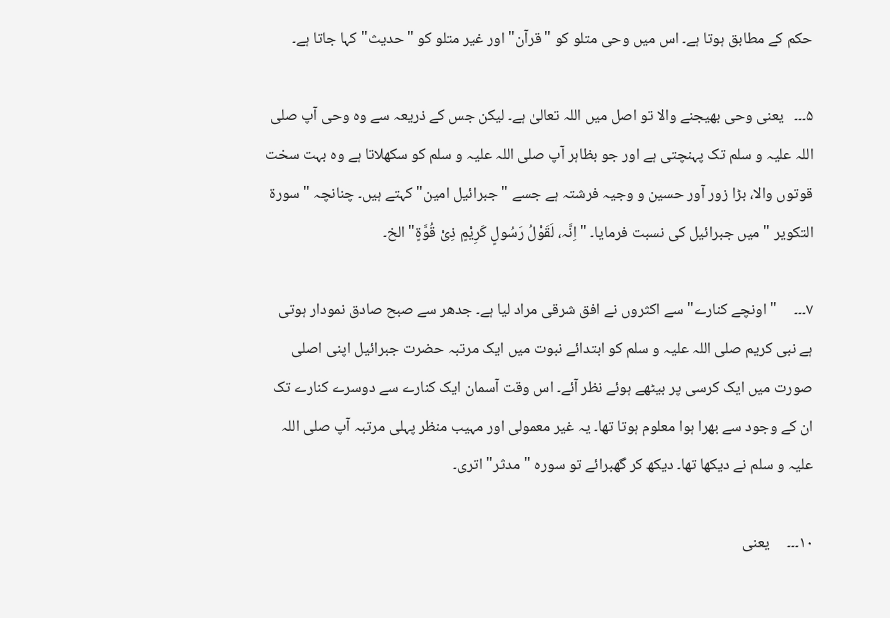حکم کے مطابق ہوتا ہے۔ اس میں وحی متلو کو "قرآن" اور غیر متلو کو "حدیث" کہا جاتا ہے۔

۵۔۔۔   یعنی وحی بھیجنے والا تو اصل میں اللہ تعالیٰ ہے۔ لیکن جس کے ذریعہ سے وہ وحی آپ صلی اللہ علیہ و سلم تک پہنچتی ہے اور جو بظاہر آپ صلی اللہ علیہ و سلم کو سکھلاتا ہے وہ بہت سخت قوتوں والا، بڑا زور آور حسین و وجیہ فرشتہ ہے جسے " جبرائیل امین" کہتے ہیں۔ چنانچہ "سورۃ التکویر " میں جبرائیل کی نسبت فرمایا۔ "اِنَّہ، لَقَوْلُ رَسُولٍ کَرِیْمٍ ذِیْ قُوَّۃٍ" الخ۔

۷۔۔۔     "اونچے کنارے" سے اکثروں نے افق شرقی مراد لیا ہے۔ جدھر سے صبح صادق نمودار ہوتی ہے نبی کریم صلی اللہ علیہ و سلم کو ابتدائے نبوت میں ایک مرتبہ حضرت جبرائیل اپنی اصلی صورت میں ایک کرسی پر بیٹھے ہوئے نظر آئے۔ اس وقت آسمان ایک کنارے سے دوسرے کنارے تک ان کے وجود سے بھرا ہوا معلوم ہوتا تھا۔ یہ غیر معمولی اور مہیب منظر پہلی مرتبہ آپ صلی اللہ علیہ و سلم نے دیکھا تھا۔ دیکھ کر گھبرائے تو سورہ "مدثر" اتری۔

۱۰۔۔۔     یعنی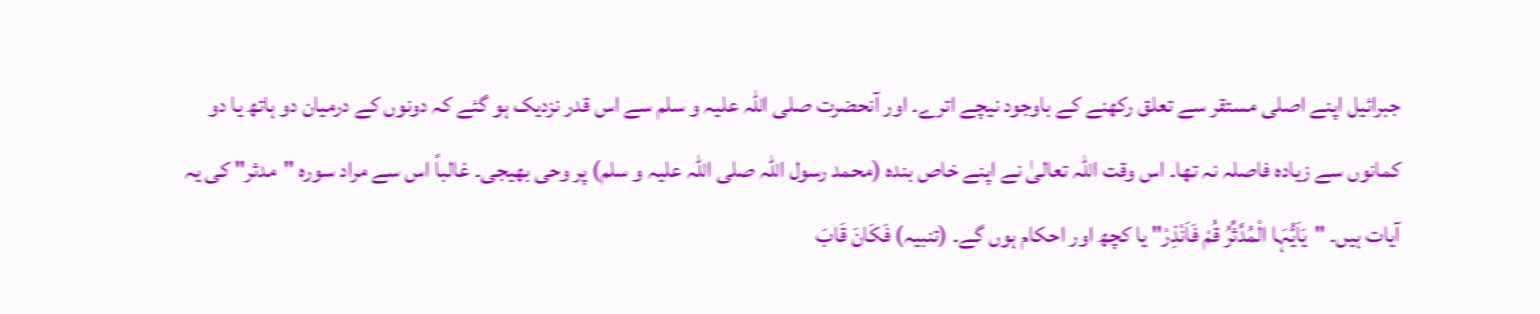جبرائیل اپنے اصلی مستقر سے تعلق رکھنے کے باوجود نیچے اترے۔ اور آنحضرت صلی اللہ علیہ و سلم سے اس قدر نزدیک ہو گئے کہ دونوں کے درمیان دو ہاتھ یا دو کمانوں سے زیادہ فاصلہ نہ تھا۔ اس وقت اللہ تعالیٰ نے اپنے خاص بندہ (محمد رسول اللہ صلی اللہ علیہ و سلم) پر وحی بھیجی۔ غالباً اس سے مراد سورہ "مدثر" کی یہ آیات ہیں۔ "یَاَیُّہَا الْمُدَّثِّرُ قُمْ فَاَنْذِرْ" یا کچھ اور احکام ہوں گے۔ (تنبیہ) فَکَانَ قَابَ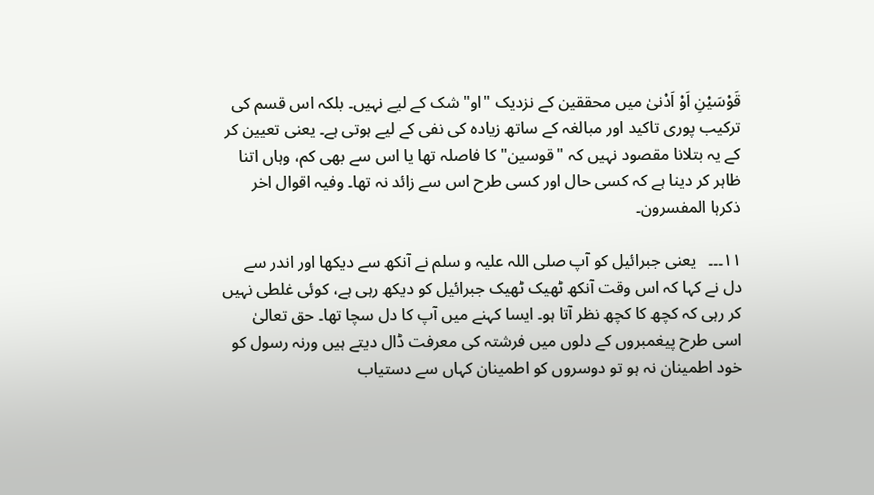قَوْسَیْنِ اَوْ اَدْنیٰ میں محققین کے نزدیک "او" شک کے لیے نہیں۔ بلکہ اس قسم کی ترکیب پوری تاکید اور مبالغہ کے ساتھ زیادہ کی نفی کے لیے ہوتی ہے۔ یعنی تعیین کر کے یہ بتلانا مقصود نہیں کہ "قوسین" کا فاصلہ تھا یا اس سے بھی کم، وہاں اتنا ظاہر کر دینا ہے کہ کسی حال اور کسی طرح اس سے زائد نہ تھا۔ وفیہ اقوال اخر ذکرہا المفسرون۔

۱۱۔۔۔   یعنی جبرائیل کو آپ صلی اللہ علیہ و سلم نے آنکھ سے دیکھا اور اندر سے دل نے کہا کہ اس وقت آنکھ ٹھیک ٹھیک جبرائیل کو دیکھ رہی ہے، کوئی غلطی نہیں کر رہی کہ کچھ کا کچھ نظر آتا ہو۔ ایسا کہنے میں آپ کا دل سچا تھا۔ حق تعالیٰ اسی طرح پیغمبروں کے دلوں میں فرشتہ کی معرفت ڈال دیتے ہیں ورنہ رسول کو خود اطمینان نہ ہو تو دوسروں کو اطمینان کہاں سے دستیاب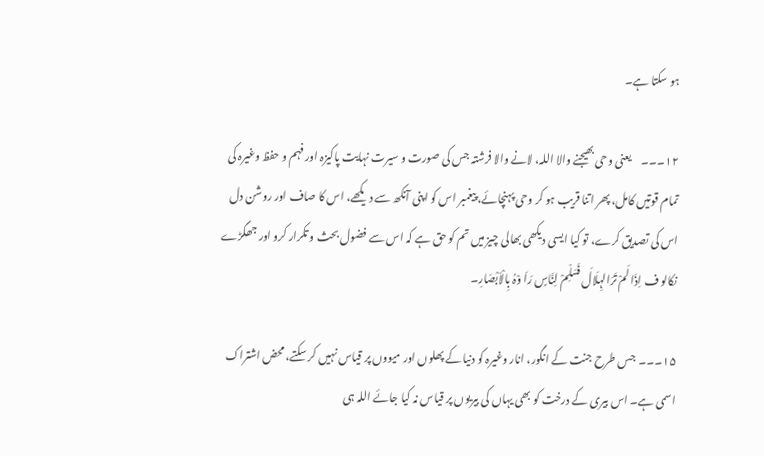ہو سکتا ہے۔

۱۲۔۔۔     یعنی وحی بھیجنے والا اللہ، لانے والا فرشتہ جس کی صورت و سیرت نہایت پاکیزہ اور فہم و حفظ وغیرہ کی تمام قوتیں کامل، پھر اتنا قریب ہو کر وحی پہنچائے، پیغمبر اس کو اپنی آنکھ سے دیکھے، اس کا صاف اور روشن دل اس کی تصدیق کرے، تو کیا ایسی دیکھی بھالی چیز میں تم کو حق ہے کہ اس سے فضول بحث و تکرار کرو اور جھگڑے نکالو ف اِذَا لَمْ تَرَالہِلَالَ فَسَلِّمْ لِنَّاسٍ رَاَ وْہُ بِالْاَبْصَارِ۔

۱۵۔۔۔  جس طرح جنت کے انگور، انار وغیرہ کو دنیا کے پھلوں اور میووں پر قیاس نہیں کر سکتے، محض اشتراک اسمی ہے۔ اس بیری کے درخت کو بھی یہاں کی بیریوں پر قیاس نہ کیا جائے اللہ ہی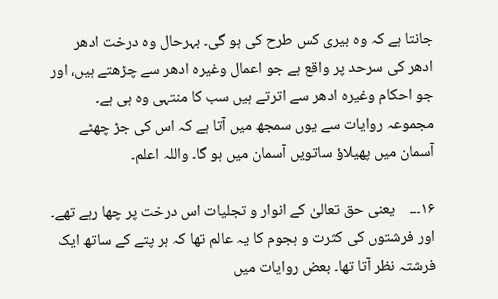جانتا ہے کہ وہ بیری کس طرح کی ہو گی۔ بہرحال وہ درخت ادھر ادھر کی سرحد پر واقع ہے جو اعمال وغیرہ ادھر سے چڑھتے ہیں، اور جو احکام وغیرہ ادھر سے اترتے ہیں سب کا منتہی وہ ہی ہے۔ مجموعہ روایات سے یوں سمجھ میں آتا ہے کہ اس کی جڑ چھٹے آسمان میں پھیلاؤ ساتویں آسمان میں ہو گا۔ واللہ اعلم۔

۱۶۔۔۔    یعنی حق تعالیٰ کے انوار و تجلیات اس درخت پر چھا رہے تھے۔ اور فرشتوں کی کثرت و ہجوم کا یہ عالم تھا کہ ہر پتے کے ساتھ ایک فرشتہ نظر آتا تھا۔ بعض روایات میں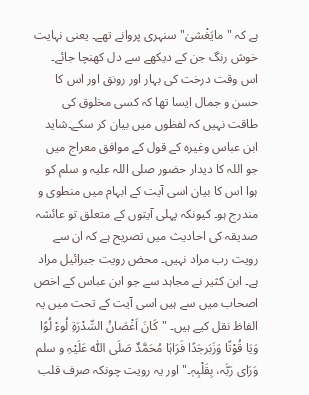ہے کہ "مایَغْشیٰ" سنہری پروانے تھے۔ یعنی نہایت خوش رنگ جن کے دیکھے سے دل کھنچا جائے۔ اس وقت درخت کی بہار اور رونق اور اس کا حسن و جمال ایسا تھا کہ کسی مخلوق کی طاقت نہیں کہ لفظوں میں بیان کر سکے۔شاید ابن عباس وغیرہ کے قول کے موافق معراج میں جو اللہ کا دیدار حضور صلی اللہ علیہ و سلم کو ہوا اس کا بیان اسی آیت کے ابہام میں منطوی و مندرج ہو۔ کیونکہ پہلی آیتوں کے متعلق تو عائشہ صدیقہ کی احادیث میں تصریح ہے کہ ان سے رویت رب مراد نہیں۔ محض رویت جبرائیل مراد ہے۔ ابن کثیر نے مجاہد سے جو ابن عباس کے اخص اصحاب میں سے ہیں اسی آیت کے تحت میں یہ الفاظ نقل کیے ہیں۔ "کَانَ اَغْصَانُ السِّدْرَۃِ لُوءْ لُوًا وَیَا قُوْتًا وَزَبَرجَدًا فَرَاہَا مُحَمَّدٌ صَلَی اللّٰہ عَلَیْہِ و سلم وَرَای رَبَّہ، بِقَلْبِہٖ۔" اور یہ رویت چونکہ صرف قلب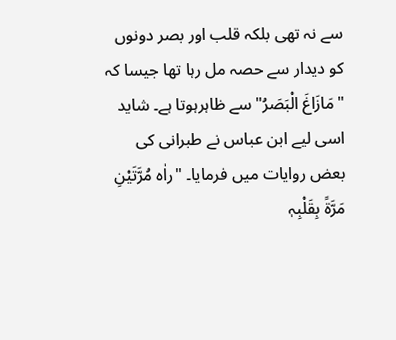سے نہ تھی بلکہ قلب اور بصر دونوں کو دیدار سے حصہ مل رہا تھا جیسا کہ "مَازَاغَ الْبَصَرُ" سے ظاہرہوتا ہے۔ شاید اسی لیے ابن عباس نے طبرانی کی بعض روایات میں فرمایا۔ "راٰہ مُرَّتَیْنِ مَرَّۃً بِقَلْبِہٖ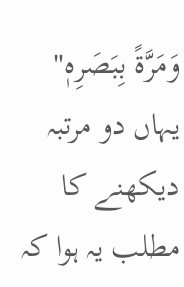وَمَرَّۃً بِبَصَرِہٖ" یہاں دو مرتبہ دیکھنے کا مطلب یہ ہوا کہ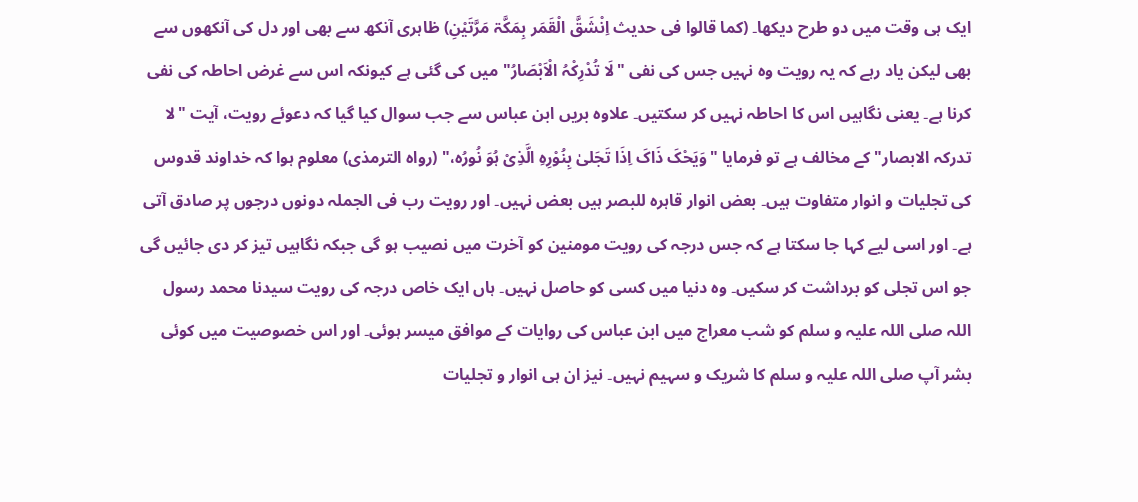ایک ہی وقت میں دو طرح دیکھا۔ (کما قالوا فی حدیث اِنْشَقَّ الْقَمَر بِمَکَّۃ مَرَّتَیْنِ) ظاہری آنکھ سے بھی اور دل کی آنکھوں سے بھی لیکن یاد رہے کہ یہ رویت وہ نہیں جس کی نفی "لَا تُدْرِکْہُ الْاَبْصَارُ" میں کی گئی ہے کیونکہ اس سے غرض احاطہ کی نفی کرنا ہے۔ یعنی نگاہیں اس کا احاطہ نہیں کر سکتیں۔ علاوہ بریں ابن عباس سے جب سوال کیا گیا کہ دعوئے رویت، آیت "لا تدرکہ الابصار" کے مخالف ہے تو فرمایا "وَیَحْکَ ذَاکَ اِذَا تَجَلیٰ بِنُوْرِہِ الَّذِیْ ہُوَ نُورُہ،" (رواہ الترمذی) معلوم ہوا کہ خداوند قدوس کی تجلیات و انوار متفاوت ہیں۔ بعض انوار قاہرہ للبصر ہیں بعض نہیں۔ اور رویت رب فی الجملہ دونوں درجوں پر صادق آتی ہے۔ اور اسی لیے کہا جا سکتا ہے کہ جس درجہ کی رویت مومنین کو آخرت میں نصیب ہو گی جبکہ نگاہیں تیز کر دی جائیں گی جو اس تجلی کو برداشت کر سکیں۔ وہ دنیا میں کسی کو حاصل نہیں۔ ہاں ایک خاص درجہ کی رویت سیدنا محمد رسول اللہ صلی اللہ علیہ و سلم کو شب معراج میں ابن عباس کی روایات کے موافق میسر ہوئی۔ اور اس خصوصیت میں کوئی بشر آپ صلی اللہ علیہ و سلم کا شریک و سہیم نہیں۔ نیز ان ہی انوار و تجلیات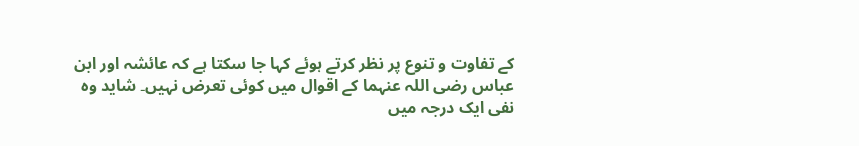کے تفاوت و تنوع پر نظر کرتے ہوئے کہا جا سکتا ہے کہ عائشہ اور ابن عباس رضی اللہ عنہما کے اقوال میں کوئی تعرض نہیں۔ شاید وہ نفی ایک درجہ میں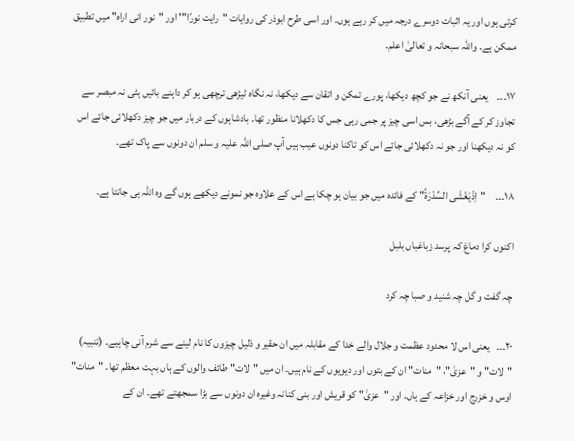کرتی ہوں اور یہ اثبات دوسرے درجہ میں کر رہے ہوں۔ اور اسی طرح ابوذر کی روایات "رایت نورًا"' اور "نور انی اراہ" میں تطبیق ممکن ہے۔ واللہ سبحانہ و تعالیٰ اعلم۔

۱۷۔۔۔    یعنی آنکھ نے جو کچھ دیکھا، پورے تمکن و اتقان سے دیکھا، نہ نگاہ ٹیڑھی ترچھی ہو کر داہنے بائیں ہٹی نہ مبصر سے تجاوز کر کے آگے بڑھی، بس اسی چیز پر جمی رہی جس کا دکھلانا منظور تھا۔ بادشاہوں کے دربار میں جو چیز دکھلائی جائے اس کو نہ دیکھنا اور جو نہ دکھلائی جائے اس کو تاکنا دونوں عیب ہیں آپ صلی اللہ علیہ و سلم ان دونوں سے پاک تھے۔

۱۸۔۔۔     "اِذْیَغْشَی السِّدْرَۃً" کے فائدہ میں جو بیان ہو چکا ہے اس کے علاوہ جو نمونے دیکھے ہوں گے وہ اللہ ہی جانتا ہے۔

اکنوں کرا دماغ کہ پرسد زباغباں بلبل

چہ گفت و گل چہ شنید و صبا چہ کرد

۲۰۔۔۔   یعنی اس لا محدود عظمت و جلال والے خدا کے مقابلہ میں ان حقیر و ذلیل چیزوں کا نام لینے سے شرم آنی چاہیے۔ (تنبیہ) "لات" و "عزیٰ"، "منات" ان کے بتوں اور دیویوں کے نام ہیں۔ ان میں "لات" طائف والوں کے ہاں بہت معظم تھا۔ "منات" اوس و خزرج اور خزاعہ کے ہاں۔ اور "عزیٰ" کو قریش اور بنی کنانہ وغیرہ ان دونوں سے بڑا سمجھتے تھے۔ ان کے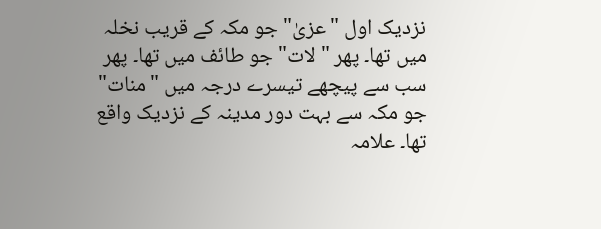نزدیک اول "عزیٰ" جو مکہ کے قریب نخلہ میں تھا۔ پھر "لات" جو طائف میں تھا۔ پھر سب سے پیچھے تیسرے درجہ میں "منات" جو مکہ سے بہت دور مدینہ کے نزدیک واقع تھا۔ علامہ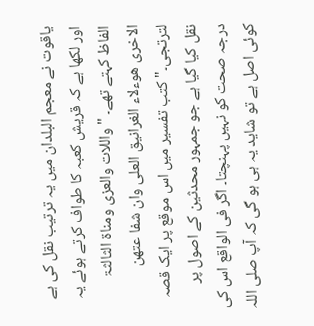یاقوت نے معجم البلدان میں یہ ترتیب نقل کی ہے اور لکھا ہے کہ قریش کعبہ کا طواف کرتے ہوئے یہ الفاظ کہتے تھے۔ "واللات والعزی ومناۃ الثالثۃ الاخری ھوءلاء الغرانیق العلی وان شفا عتھن لترتجی۔" کتب تفسیر میں اس موقع پر ایک قصہ نقل کیا گیا ہے جو جمہور محدثین کے اصول پر درجہ صحت کو نہیں پہنچتا۔ اگر فی الواقع اس کی کوئی اصل ہے تو شاید یہ ہی ہو گی کہ آپ صلی اللہ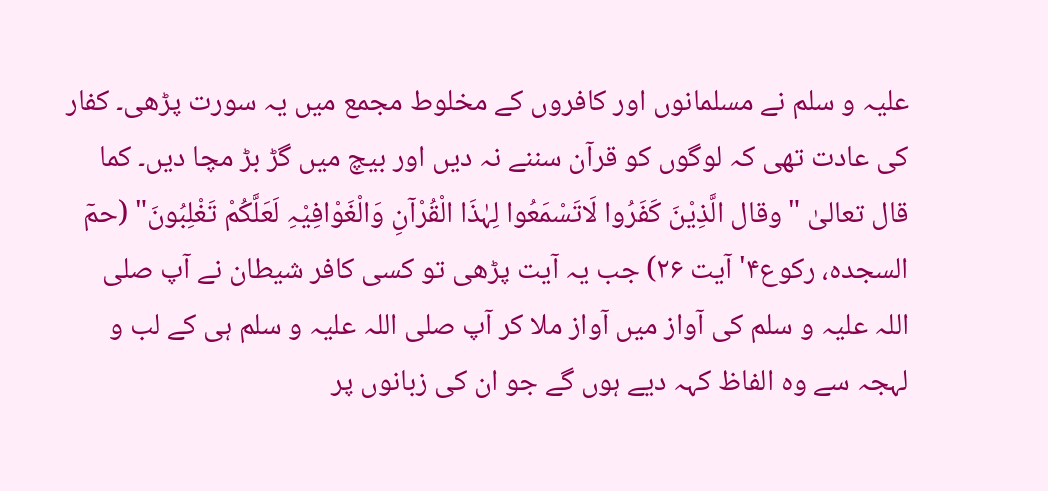علیہ و سلم نے مسلمانوں اور کافروں کے مخلوط مجمع میں یہ سورت پڑھی۔ کفار کی عادت تھی کہ لوگوں کو قرآن سننے نہ دیں اور بیچ میں گڑ بڑ مچا دیں۔ کما قال تعالیٰ "وقال الَّذِیْنَ کَفَرُوا لَاتَسْمَعُوا لِہٰذَا الْقُرْآنِ وَالْغَوْافِیْہِ لَعَلَّکُمْ تَغْلِبُونَ" (حمۤ السجدہ، رکوع۴'آیت ۲۶) جب یہ آیت پڑھی تو کسی کافر شیطان نے آپ صلی اللہ علیہ و سلم کی آواز میں آواز ملا کر آپ صلی اللہ علیہ و سلم ہی کے لب و لہجہ سے وہ الفاظ کہہ دیے ہوں گے جو ان کی زبانوں پر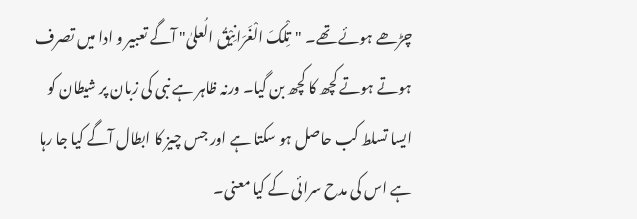چڑھے ہوئے تھے۔ "تِلْکَ الْغَرَانِیْقُ الُعلیٰ" آگے تعبیر و ادا میں تصرف ہوتے ہوتے کچھ کا کچھ بن گیا۔ ورنہ ظاہر ہے نبی کی زبان پر شیطان کو ایسا تسلط کب حاصل ہو سکتا ہے اور جس چیز کا ابطال آگے کیا جا رہا ہے اس کی مدح سرائی کے کیا معنی۔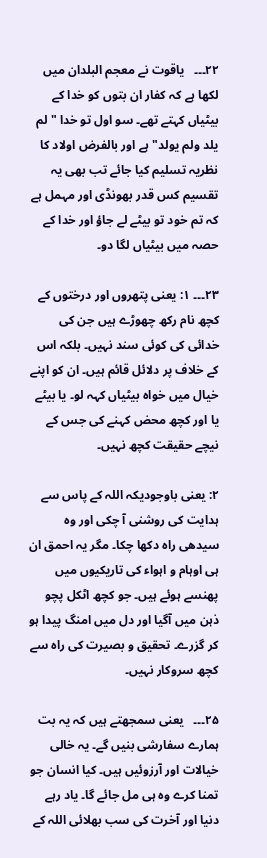۲۲۔۔۔   یاقوت نے معجم البلدان میں لکھا ہے کہ کفار ان بتوں کو خدا کے بیٹیاں کہتے تھے۔ سو اول تو خدا "لم یلد ولم یولد" ہے اور بالفرض اولاد کا نظریہ تسلیم کیا جائے تب بھی یہ تقسیم کس قدر بھونڈی اور مہمل ہے کہ تم خود تو بیٹے لے جاؤ اور خدا کے حصہ میں بیٹیاں لگا دو۔

۲۳۔۔۔ ۱: یعنی پتھروں اور درختوں کے کچھ نام رکھ چھوڑے ہیں جن کی خدائی کی کوئی سند نہیں۔ بلکہ اس کے خلاف پر دلائل قائم ہیں۔ ان کو اپنے خیال میں خواہ بیٹیاں کہہ لو۔ یا بیٹے یا اور کچھ محض کہنے کی جس کے نیچے حقیقت کچھ نہیں۔

۲: یعنی باوجودیکہ اللہ کے پاس سے ہدایت کی روشنی آ چکی اور وہ سیدھی راہ دکھا چکا۔ مگر یہ احمق ان ہی اوہام و اہواء کی تاریکیوں میں پھنسے ہوئے ہیں۔ جو کچھ اٹکل پچو ذہن میں آگیا اور دل میں امنگ پیدا ہو کر گزرے۔ تحقیق و بصیرت کی راہ سے کچھ سروکار نہیں۔

۲۵۔۔۔   یعنی سمجھتے ہیں کہ یہ بت ہمارے سفارشی بنیں گے۔ یہ خالی خیالات اور آرزوئیں ہیں۔ کیا انسان جو تمنا کرے وہ ہی مل جائے گا۔ یاد رہے دنیا اور آخرت کی سب بھلائی اللہ کے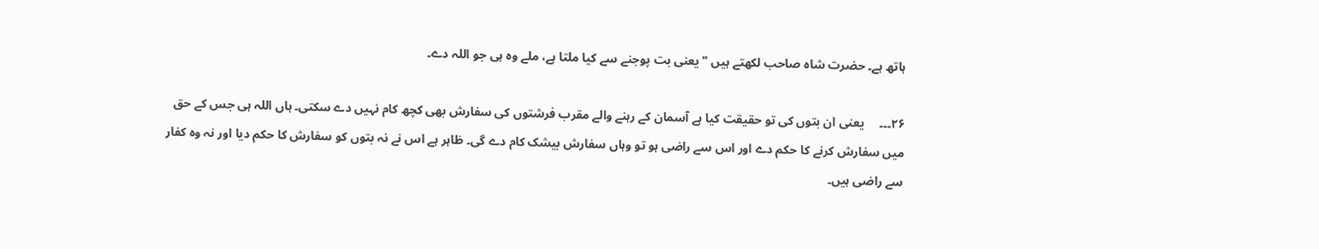ہاتھ ہے۔ حضرت شاہ صاحب لکھتے ہیں "یعنی بت پوجنے سے کیا ملتا ہے، ملے وہ ہی جو اللہ دے۔

۲۶۔۔۔     یعنی ان بتوں کی تو حقیقت کیا ہے آسمان کے رہنے والے مقرب فرشتوں کی سفارش بھی کچھ کام نہیں دے سکتی۔ ہاں اللہ ہی جس کے حق میں سفارش کرنے کا حکم دے اور اس سے راضی ہو تو وہاں سفارش بیشک کام دے گی۔ ظاہر ہے اس نے نہ بتوں کو سفارش کا حکم دیا اور نہ وہ کفار سے راضی ہیں۔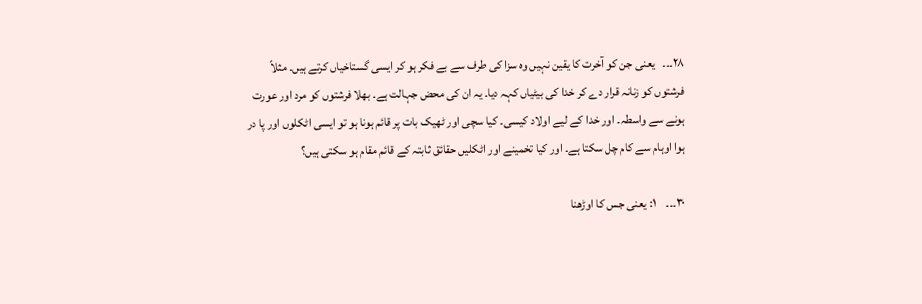۲۸۔۔۔   یعنی جن کو آخرت کا یقین نہیں وہ سزا کی طرف سے بے فکر ہو کر ایسی گستاخیاں کرتے ہیں۔ مثلاً فرشتوں کو زنانہ قرار دے کر خدا کی بیٹیاں کہہ دیا۔ یہ ان کی محض جہالت ہے۔ بھلا فرشتوں کو مرد اور عورت ہونے سے واسطہ۔ اور خدا کے لیے اولاد کیسی۔ کیا سچی اور ٹھیک بات پر قائم ہونا ہو تو ایسی اٹکلوں اور پا در ہوا اوہام سے کام چل سکتا ہے۔ اور کیا تخمینے اور اٹکلیں حقائق ثابتہ کے قائم مقام ہو سکتی ہیں؟

۳۰۔۔۔    ۱: یعنی جس کا اوڑھنا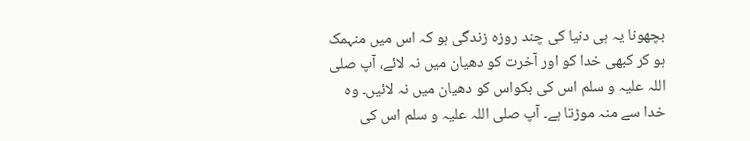بچھونا یہ ہی دنیا کی چند روزہ زندگی ہو کہ اس میں منہمک ہو کر کبھی خدا کو اور آخرت کو دھیان میں نہ لائے، آپ صلی اللہ علیہ و سلم اس کی بکواس کو دھیان میں نہ لائیں۔ وہ خدا سے منہ موڑتا ہے۔ آپ صلی اللہ علیہ و سلم اس کی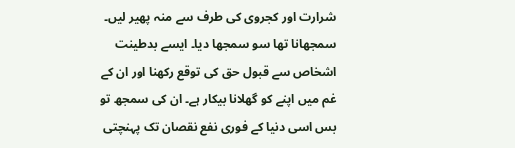شرارت اور کجروی کی طرف سے منہ پھیر لیں۔ سمجھانا تھا سو سمجھا دیا۔ ایسے بدطینت اشخاص سے قبول حق کی توقع رکھنا اور ان کے غم میں اپنے کو گھلانا بیکار ہے۔ ان کی سمجھ تو بس اسی دنیا کے فوری نفع نقصان تک پہنچتی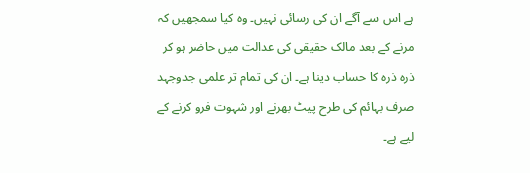ہے اس سے آگے ان کی رسائی نہیں۔ وہ کیا سمجھیں کہ مرنے کے بعد مالک حقیقی کی عدالت میں حاضر ہو کر ذرہ ذرہ کا حساب دینا ہے۔ ان کی تمام تر علمی جدوجہد صرف بہائم کی طرح پیٹ بھرنے اور شہوت فرو کرنے کے لیے ہے۔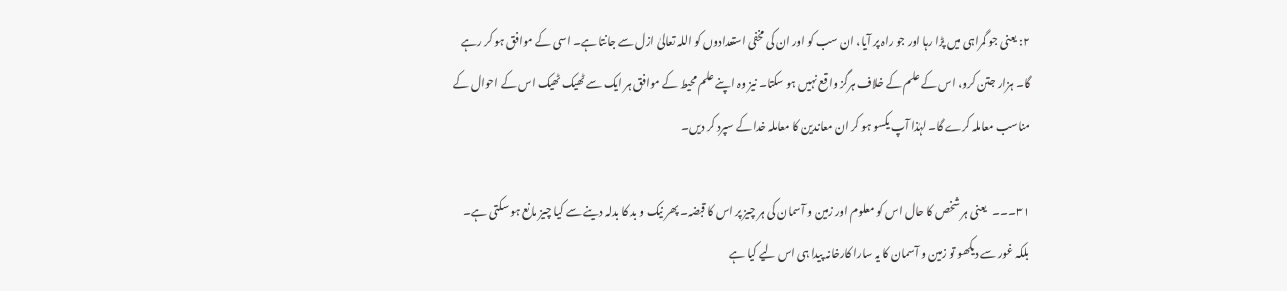۲: یعنی جو گمراہی میں پڑا رہا اور جو راہ پر آیا، ان سب کو اور ان کی مخفی استعدادوں کو اللہ تعالیٰ ازل سے جانتا ہے۔ اسی کے موافق ہو کر رہے گا۔ ہزار جتن کرو، اس کے علم کے خلاف ہرگز واقع نہیں ہو سکتا۔ نیز وہ اپنے علم محیط کے موافق ہر ایک سے ٹھیک ٹھیک اس کے احوال کے مناسب معاملہ کرے گا۔ لہٰذا آپ یکسو ہو کر ان معاندین کا معاملہ خدا کے سپرد کر دیں۔

۳۱۔۔۔   یعنی ہر شخص کا حال اس کو معلوم اور زمین و آسمان کی ہر چیز پر اس کا قبضہ۔ پھر نیک و بد کا بدلہ دینے سے کیا چیز مانع ہو سکتی ہے۔ بلکہ غور سے دیکھو تو زمین و آسمان کا یہ سارا کارخانہ پیدا ہی اس لیے کیا ہے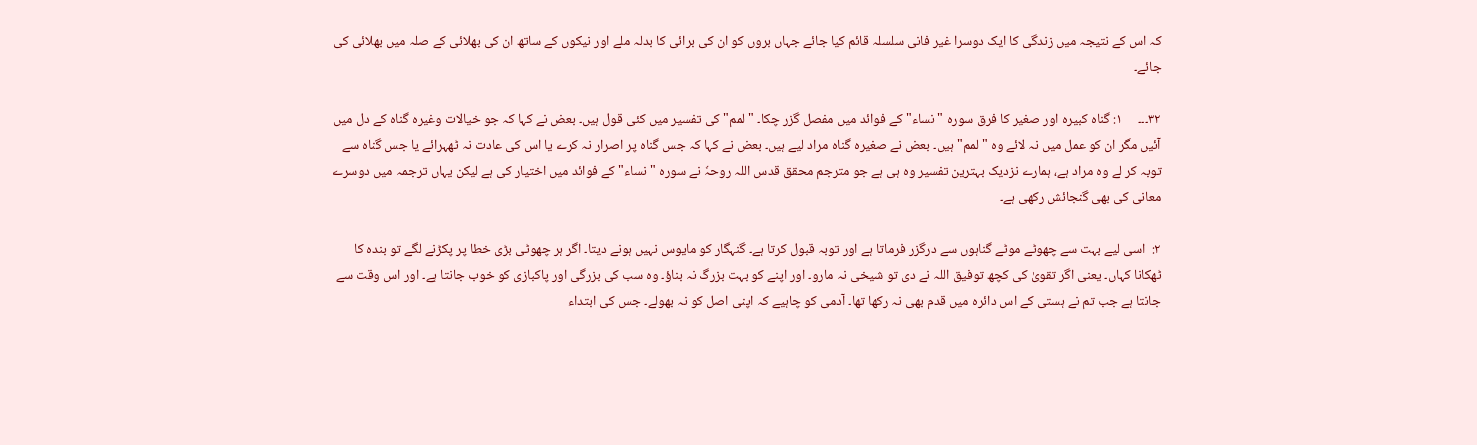کہ اس کے نتیجہ میں زندگی کا ایک دوسرا غیر فانی سلسلہ قائم کیا جائے جہاں بروں کو ان کی برائی کا بدلہ ملے اور نیکوں کے ساتھ ان کی بھلائی کے صلہ میں بھلائی کی جائے۔

۳۲۔۔۔     ۱: گناہ کبیرہ اور صغیر کا فرق سورہ "نساء" کے فوائد میں مفصل گزر چکا۔ "لمم" کی تفسیر میں کئی قول ہیں۔ بعض نے کہا کہ جو خیالات وغیرہ گناہ کے دل میں آئیں مگر ان کو عمل میں نہ لائے وہ "لمم" ہیں۔ بعض نے صغیرہ گناہ مراد لیے ہیں۔ بعض نے کہا کہ جس گناہ پر اصرار نہ کرے یا اس کی عادت نہ ٹھہرائے یا جس گناہ سے توبہ کر لے وہ مراد ہے، ہمارے نزدیک بہترین تفسیر وہ ہی ہے جو مترجم محقق قدس اللہ روحہٗ نے سورہ "نساء" کے فوائد میں اختیار کی ہے لیکن یہاں ترجمہ میں دوسرے معانی کی بھی گنجائش رکھی ہے۔

۲:  اسی لیے بہت سے چھوٹے موٹے گناہوں سے درگزر فرماتا ہے اور توبہ قبول کرتا ہے۔ گنہگار کو مایوس نہیں ہونے دیتا۔ اگر ہر چھوٹی بڑی خطا پر پکڑنے لگے تو بندہ کا ٹھکانا کہاں۔ یعنی اگر تقویٰ کی کچھ توفیق اللہ نے دی تو شیخی نہ مارو۔ اور اپنے کو بہت بزرگ نہ بناؤ۔ وہ سب کی بزرگی اور پاکبازی کو خوب جانتا ہے۔ اور اس وقت سے جانتا ہے جب تم نے ہستی کے اس دائرہ میں قدم بھی نہ رکھا تھا۔ آدمی کو چاہیے کہ اپنی اصل کو نہ بھولے۔ جس کی ابتداء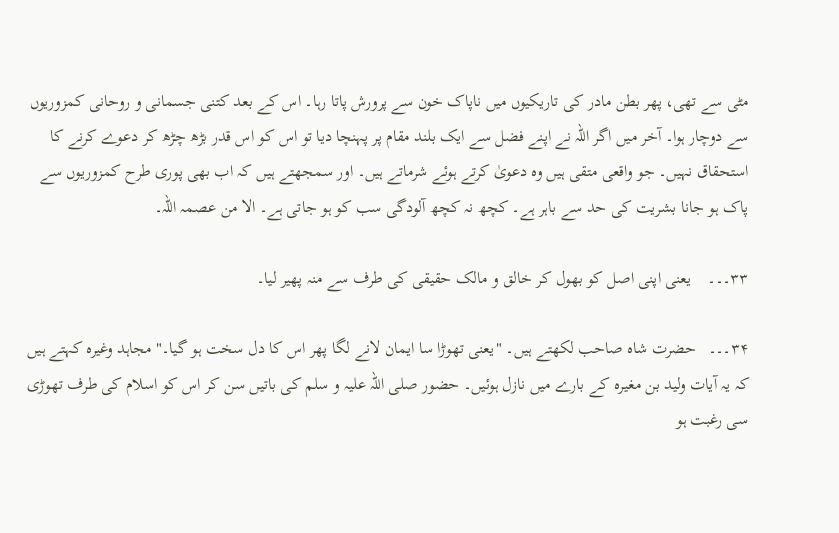مٹی سے تھی، پھر بطن مادر کی تاریکیوں میں ناپاک خون سے پرورش پاتا رہا۔ اس کے بعد کتنی جسمانی و روحانی کمزوریوں سے دوچار ہوا۔ آخر میں اگر اللہ نے اپنے فضل سے ایک بلند مقام پر پہنچا دیا تو اس کو اس قدر بڑھ چڑھ کر دعوے کرنے کا استحقاق نہیں۔ جو واقعی متقی ہیں وہ دعویٰ کرتے ہوئے شرماتے ہیں۔ اور سمجھتے ہیں کہ اب بھی پوری طرح کمزوریوں سے پاک ہو جانا بشریت کی حد سے باہر ہے۔ کچھ نہ کچھ آلودگی سب کو ہو جاتی ہے۔ الا من عصمہ اللہ۔

۳۳۔۔۔    یعنی اپنی اصل کو بھول کر خالق و مالک حقیقی کی طرف سے منہ پھیر لیا۔

۳۴۔۔۔   حضرت شاہ صاحب لکھتے ہیں۔ "یعنی تھوڑا سا ایمان لانے لگا پھر اس کا دل سخت ہو گیا۔" مجاہد وغیرہ کہتے ہیں کہ یہ آیات ولید بن مغیرہ کے بارے میں نازل ہوئیں۔ حضور صلی اللہ علیہ و سلم کی باتیں سن کر اس کو اسلام کی طرف تھوڑی سی رغبت ہو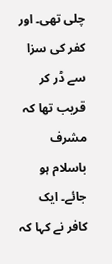چلی تھی۔ اور کفر کی سزا سے ڈر کر قریب تھا کہ مشرف باسلام ہو جائے۔ ایک کافر نے کہا کہ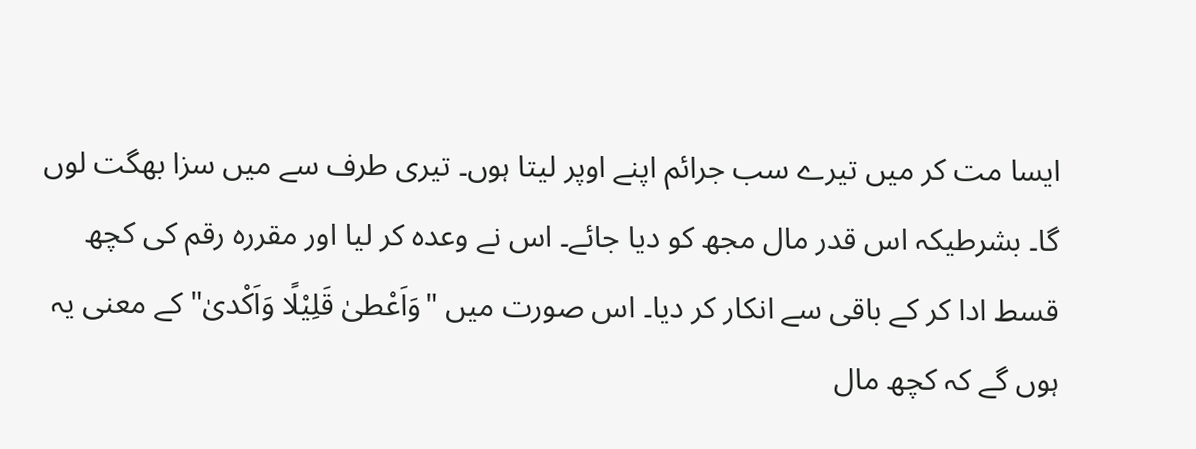ایسا مت کر میں تیرے سب جرائم اپنے اوپر لیتا ہوں۔ تیری طرف سے میں سزا بھگت لوں گا۔ بشرطیکہ اس قدر مال مجھ کو دیا جائے۔ اس نے وعدہ کر لیا اور مقررہ رقم کی کچھ قسط ادا کر کے باقی سے انکار کر دیا۔ اس صورت میں "وَاَعْطیٰ قَلِیْلًا وَاَکْدیٰ" کے معنی یہ ہوں گے کہ کچھ مال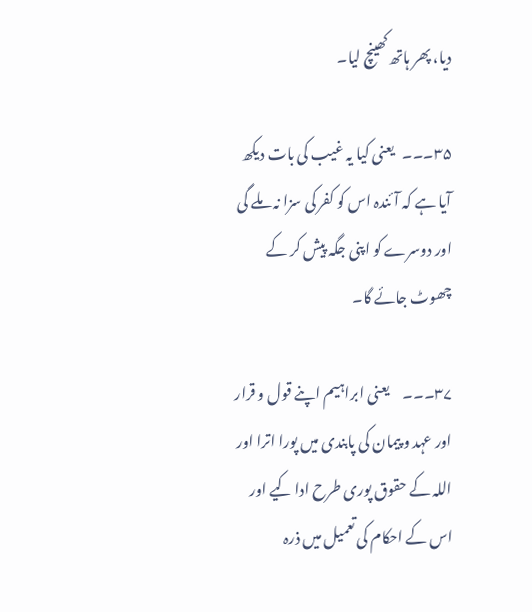دیا، پھر ہاتھ کھینچ لیا۔

۳۵۔۔۔   یعنی کیا یہ غیب کی بات دیکھ آیا ہے کہ آئندہ اس کو کفر کی سزا نہ ملے گی اور دوسرے کو اپنی جگہ پیش کر کے چھوٹ جائے گا۔

۳۷۔۔۔     یعنی ابراہیم اپنے قول و قرار اور عہد و پیمان کی پابندی میں پورا اترا اور اللہ کے حقوق پوری طرح ادا کیے اور اس کے احکام کی تعمیل میں ذرہ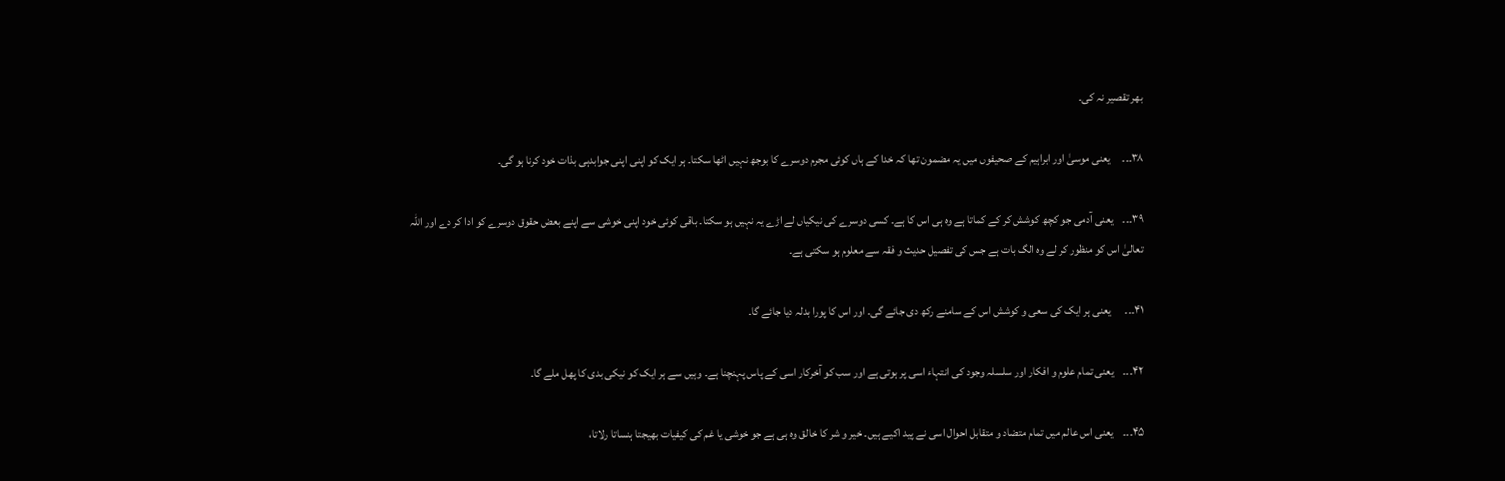بھر تقصیر نہ کی۔

۳۸۔۔۔     یعنی موسیٰ اور ابراہیم کے صحیفوں میں یہ مضمون تھا کہ خدا کے ہاں کوئی مجرم دوسرے کا بوجھ نہیں اٹھا سکتا۔ ہر ایک کو اپنی اپنی جوابدہی بذات خود کرنا ہو گی۔

۳۹۔۔۔    یعنی آدمی جو کچھ کوشش کر کے کماتا ہے وہ ہی اس کا ہے۔ کسی دوسرے کی نیکیاں لے اڑے یہ نہیں ہو سکتا۔ باقی کوئی خود اپنی خوشی سے اپنے بعض حقوق دوسرے کو ادا کر دے اور اللہ تعالیٰ اس کو منظور کر لے وہ الگ بات ہے جس کی تفصیل حدیث و فقہ سے معلوم ہو سکتی ہے۔

۴۱۔۔۔      یعنی ہر ایک کی سعی و کوشش اس کے سامنے رکھ دی جائے گی۔ اور اس کا پورا بدلہ دیا جائے گا۔

۴۲۔۔۔    یعنی تمام علوم و افکار اور سلسلہ وجود کی انتہاء اسی پر ہوتی ہے اور سب کو آخرکار اسی کے پاس پہنچنا ہے۔ وہیں سے ہر ایک کو نیکی بدی کا پھل ملے گا۔

۴۵۔۔۔    یعنی اس عالم میں تمام متضاد و متقابل احوال اسی نے پید اکیے ہیں۔ خیر و شر کا خالق وہ ہی ہے جو خوشی یا غم کی کیفیات بھیجتا ہنساتا رلاتا،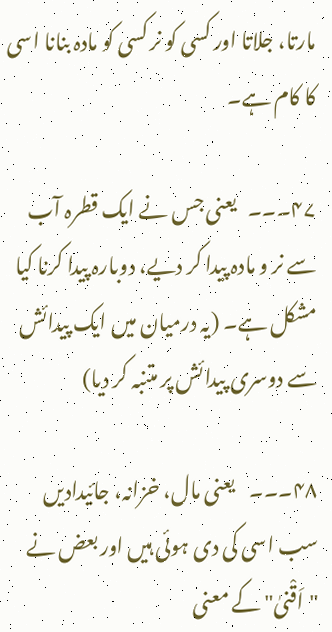مارتا، جلاتا اور کسی کو نر کسی کو مادہ بنانا اسی کا کام ہے۔

۴۷۔۔۔   یعنی جس نے ایک قطرہ آب سے نر و مادہ پیدا کر دیے، دوبارہ پیدا کرنا کیا مشکل ہے۔ (یہ درمیان میں ایک پیدائش سے دوسری پیدائش پر متنبہ کر دیا)

۴۸۔۔۔    یعنی مال، خزانہ، جائیدادیں سب اسی کی دی ہوئی ہیں اور بعض نے "اَقْنیٰ" کے معنی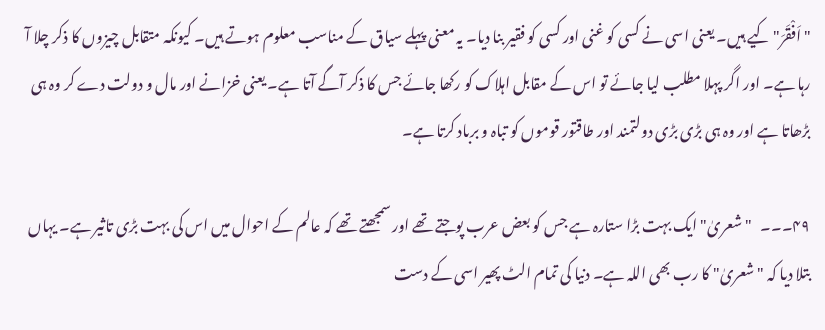"اَفْقَرَ" کیے ہیں۔ یعنی اسی نے کسی کو غنی اور کسی کو فقیر بنا دیا۔ یہ معنی پہلے سیاق کے مناسب معلوم ہوتے ہیں۔ کیونکہ متقابل چیزوں کا ذکر چلا آ رہا ہے۔ اور اگر پہلا مطلب لیا جائے تو اس کے مقابل اہلاک کو رکھا جائے جس کا ذکر آگے آتا ہے۔ یعنی خزانے اور مال و دولت دے کر وہ ہی بڑھاتا ہے اور وہ ہی بڑی بڑی دولتمند اور طاقتور قوموں کو تباہ و برباد کرتا ہے۔

۴۹۔۔۔   "شعریٰ" ایک بہت بڑا ستارہ ہے جس کو بعض عرب پوجتے تھے اور سمجھتے تھے کہ عالم کے احوال میں اس کی بہت بڑی تاثیر ہے۔ یہاں بتلا دیا کہ "شعریٰ" کا رب بھی اللہ ہے۔ دنیا کی تمام الٹ پھیر اسی کے دست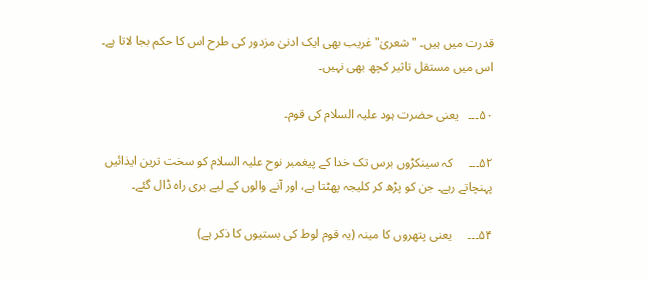قدرت میں ہیں۔ "شعریٰ" غریب بھی ایک ادنیٰ مزدور کی طرح اس کا حکم بجا لاتا ہے۔ اس میں مستقل تاثیر کچھ بھی نہیں۔

۵۰۔۔۔   یعنی حضرت ہود علیہ السلام کی قوم۔

۵۲۔۔۔     کہ سینکڑوں برس تک خدا کے پیغمبر نوح علیہ السلام کو سخت ترین ایذائیں پہنچاتے رہے۔ جن کو پڑھ کر کلیجہ پھٹتا ہے، اور آنے والوں کے لیے بری راہ ڈال گئے۔

۵۴۔۔۔     یعنی پتھروں کا مینہ (یہ قوم لوط کی بستیوں کا ذکر ہے)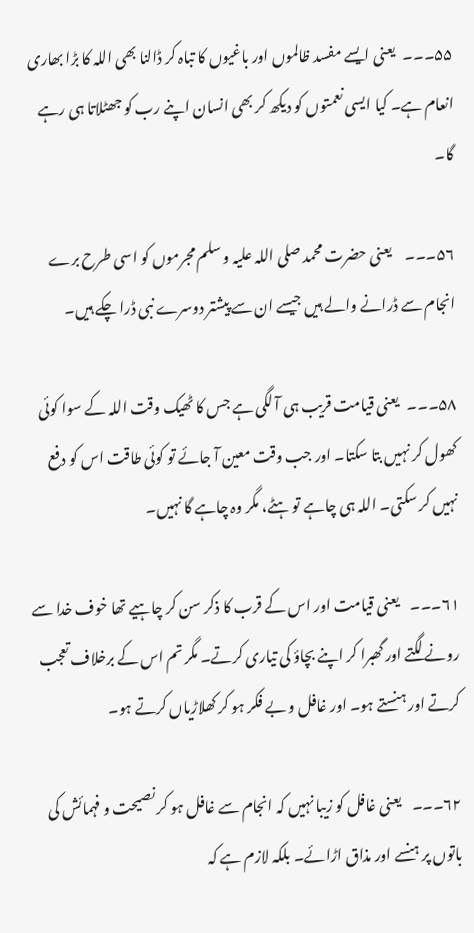۵۵۔۔۔   یعنی ایسے مفسد ظالموں اور باغیوں کا تباہ کر ڈالنا بھی اللہ کا بڑا بھاری انعام ہے۔ کیا ایسی نعمتوں کو دیکھ کر بھی انسان اپنے رب کو جھٹلاتا ہی رہے گا۔

۵۶۔۔۔     یعنی حضرت محمد صلی اللہ علیہ و سلم مجرموں کو اسی طرح برے انجام سے ڈرانے والے ہیں جیسے ان سے پیشتر دوسرے نبی ڈرا چکے ہیں۔

۵۸۔۔۔   یعنی قیامت قریب ہی آ لگی ہے جس کا ٹھیک وقت اللہ کے سوا کوئی کھول کر نہیں بتا سکتا۔ اور جب وقت معین آ جائے تو کوئی طاقت اس کو دفع نہیں کر سکتی۔ اللہ ہی چاہے تو ہٹے، مگر وہ چاہے گا نہیں۔

۶۱۔۔۔    یعنی قیامت اور اس کے قرب کا ذکر سن کر چاہیے تھا خوف خدا سے رونے لگتے اور گھبرا کر اپنے بچاؤ کی تیاری کرتے۔ مگر تم اس کے برخلاف تعجب کرتے اور ہنستے ہو۔ اور غافل و بے فکر ہو کر کھلاڑیاں کرتے ہو۔

۶۲۔۔۔    یعنی غافل کو زیبا نہیں کہ انجام سے غافل ہو کر نصیحت و فہمائش کی باتوں پر ہنسے اور مذاق اڑائے۔ بلکہ لازم ہے کہ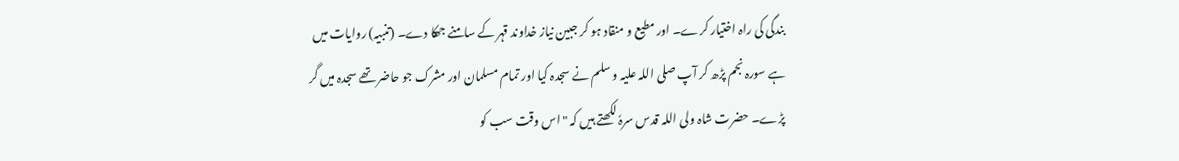بندگی کی راہ اختیار کرے۔ اور مطیع و منقاد ہو کر جبین نیاز خداوند قہر کے سامنے جھکا دے۔ (تنبیہ) روایات میں ہے سورہ نجم پڑھ کر آپ صلی اللہ علیہ و سلم نے سجدہ کیا اور تمام مسلمان اور مشرک جو حاضر تھے سجدہ میں گر پڑے۔ حضرت شاہ ولی اللہ قدس سرہٗ لکھتے ہیں کہ "اس وقت سب کو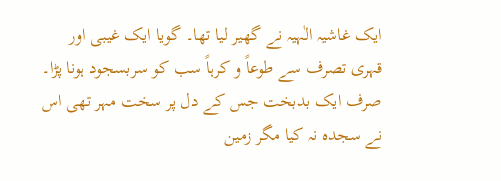ایک غاشیہ الٰہیہ نے گھیر لیا تھا۔ گویا ایک غیبی اور قہری تصرف سے طوعاً و کرہاً سب کو سربسجود ہونا پڑا۔ صرف ایک بدبخت جس کے دل پر سخت مہر تھی اس نے سجدہ نہ کیا مگر زمین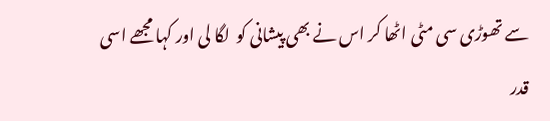سے تھوڑی سی مٹی اٹھا کر اس نے بھی پیشانی کو  لگا لی اور کہا مجھے اسی قدر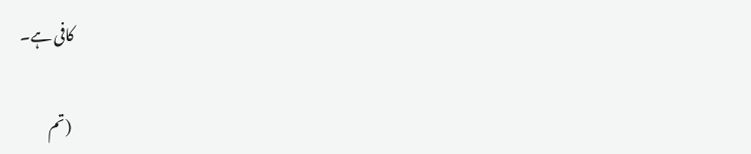کافی ہے۔

 (تم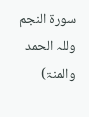سورۃ النجم وللہ الحمد والمنۃ)